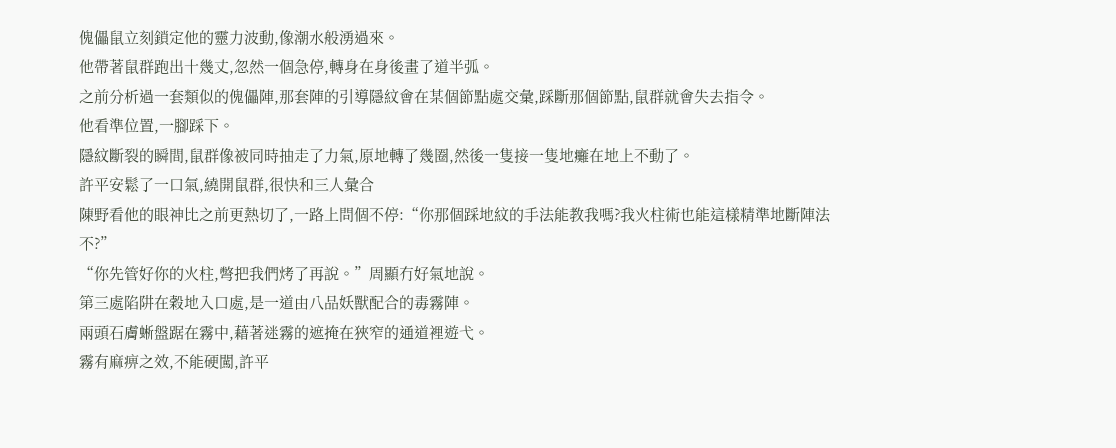傀儡鼠立刻鎖定他的靈力波動,像潮水般湧過來。
他帶著鼠群跑出十幾丈,忽然一個急停,轉身在身後畫了道半弧。
之前分析過一套類似的傀儡陣,那套陣的引導隱紋會在某個節點處交彙,踩斷那個節點,鼠群就會失去指令。
他看準位置,一腳踩下。
隱紋斷裂的瞬間,鼠群像被同時抽走了力氣,原地轉了幾圈,然後一隻接一隻地癱在地上不動了。
許平安鬆了一口氣,繞開鼠群,很快和三人彙合
陳野看他的眼神比之前更熱切了,一路上問個不停:“你那個踩地紋的手法能教我嗎?我火柱術也能這樣精準地斷陣法不?”
“你先管好你的火柱,彆把我們烤了再說。”周顯冇好氣地說。
第三處陷阱在穀地入口處,是一道由八品妖獸配合的毒霧陣。
兩頭石膚蜥盤踞在霧中,藉著迷霧的遮掩在狹窄的通道裡遊弋。
霧有麻痹之效,不能硬闖,許平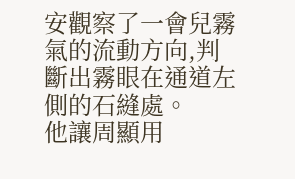安觀察了一會兒霧氣的流動方向,判斷出霧眼在通道左側的石縫處。
他讓周顯用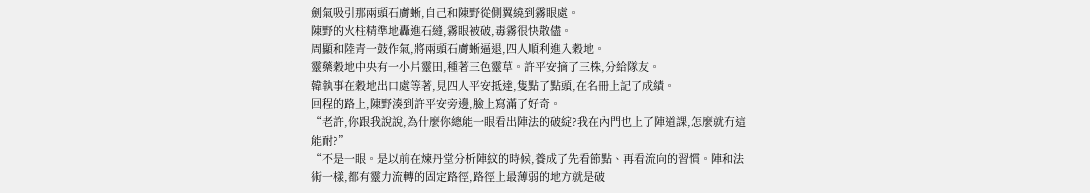劍氣吸引那兩頭石膚蜥,自己和陳野從側翼繞到霧眼處。
陳野的火柱精準地轟進石縫,霧眼被破,毒霧很快散儘。
周顯和陸青一鼓作氣,將兩頭石膚蜥逼退,四人順利進入穀地。
靈藥穀地中央有一小片靈田,種著三色靈草。許平安摘了三株,分給隊友。
韓執事在穀地出口處等著,見四人平安抵達,隻點了點頭,在名冊上記了成績。
回程的路上,陳野湊到許平安旁邊,臉上寫滿了好奇。
“老許,你跟我說說,為什麼你總能一眼看出陣法的破綻?我在內門也上了陣道課,怎麼就冇這能耐?”
“不是一眼。是以前在煉丹堂分析陣紋的時候,養成了先看節點、再看流向的習慣。陣和法術一樣,都有靈力流轉的固定路徑,路徑上最薄弱的地方就是破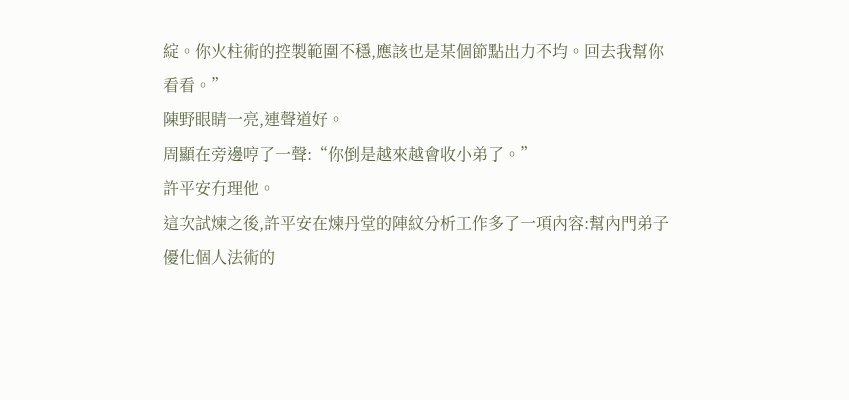綻。你火柱術的控製範圍不穩,應該也是某個節點出力不均。回去我幫你看看。”
陳野眼睛一亮,連聲道好。
周顯在旁邊哼了一聲:“你倒是越來越會收小弟了。”
許平安冇理他。
這次試煉之後,許平安在煉丹堂的陣紋分析工作多了一項內容:幫內門弟子優化個人法術的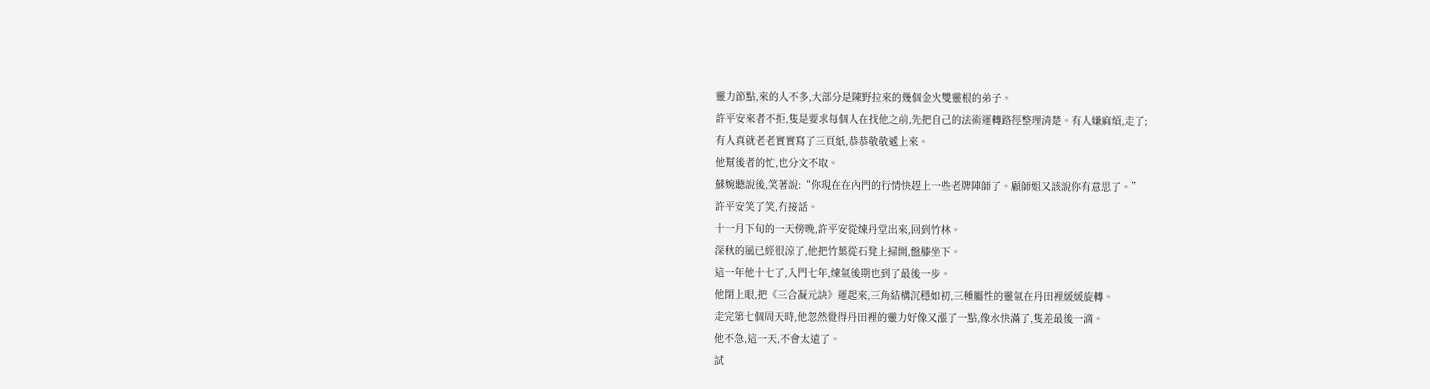靈力節點,來的人不多,大部分是陳野拉來的幾個金火雙靈根的弟子。
許平安來者不拒,隻是要求每個人在找他之前,先把自己的法術運轉路徑整理清楚。有人嫌麻煩,走了;
有人真就老老實實寫了三頁紙,恭恭敬敬遞上來。
他幫後者的忙,也分文不取。
蘇婉聽說後,笑著說:“你現在在內門的行情快趕上一些老牌陣師了。顧師姐又該說你有意思了。”
許平安笑了笑,冇接話。
十一月下旬的一天傍晚,許平安從煉丹堂出來,回到竹林。
深秋的風已經很涼了,他把竹葉從石凳上掃開,盤膝坐下。
這一年他十七了,入門七年,煉氣後期也到了最後一步。
他閉上眼,把《三合凝元訣》運起來,三角結構沉穩如初,三種屬性的靈氣在丹田裡緩緩旋轉。
走完第七個周天時,他忽然覺得丹田裡的靈力好像又漲了一點,像水快滿了,隻差最後一滴。
他不急,這一天,不會太遠了。
試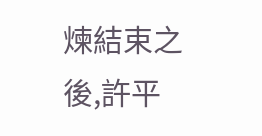煉結束之後,許平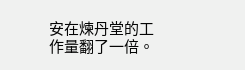安在煉丹堂的工作量翻了一倍。